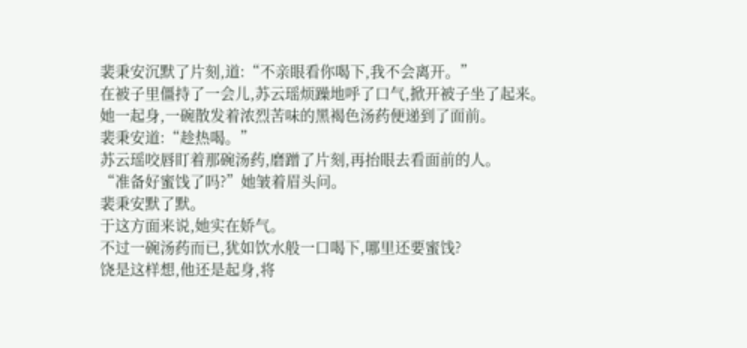裴秉安沉默了片刻,道:“不亲眼看你喝下,我不会离开。”
在被子里僵持了一会儿,苏云瑶烦躁地呼了口气,掀开被子坐了起来。
她一起身,一碗散发着浓烈苦味的黑褐色汤药便递到了面前。
裴秉安道:“趁热喝。”
苏云瑶咬唇盯着那碗汤药,磨蹭了片刻,再抬眼去看面前的人。
“准备好蜜饯了吗?”她皱着眉头问。
裴秉安默了默。
于这方面来说,她实在娇气。
不过一碗汤药而已,犹如饮水般一口喝下,哪里还要蜜饯?
饶是这样想,他还是起身,将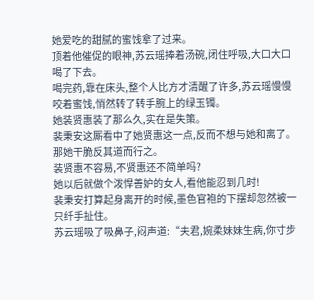她爱吃的甜腻的蜜饯拿了过来。
顶着他催促的眼神,苏云瑶捧着汤碗,闭住呼吸,大口大口喝了下去。
喝完药,靠在床头,整个人比方才清醒了许多,苏云瑶慢慢咬着蜜饯,悄然转了转手腕上的绿玉镯。
她装贤惠装了那么久,实在是失策。
裴秉安这厮看中了她贤惠这一点,反而不想与她和离了。
那她干脆反其道而行之。
装贤惠不容易,不贤惠还不简单吗?
她以后就做个泼悍善妒的女人,看他能忍到几时!
裴秉安打算起身离开的时候,墨色官袍的下摆却忽然被一只纤手扯住。
苏云瑶吸了吸鼻子,闷声道:“夫君,婉柔妹妹生病,你寸步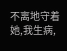不离地守着她,我生病,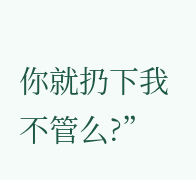你就扔下我不管么?”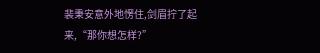裴秉安意外地愣住,剑眉拧了起来,“那你想怎样?”